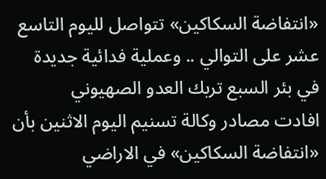«انتفاضة السكاكين» تتواصل لليوم التاسع عشر على التوالي .. وعملية فدائية جديدة في بئر السبع تربك العدو الصهيوني
افادت مصادر وكالة تسنيم اليوم الاثنين بأن «انتفاضة السكاكين» في الاراضي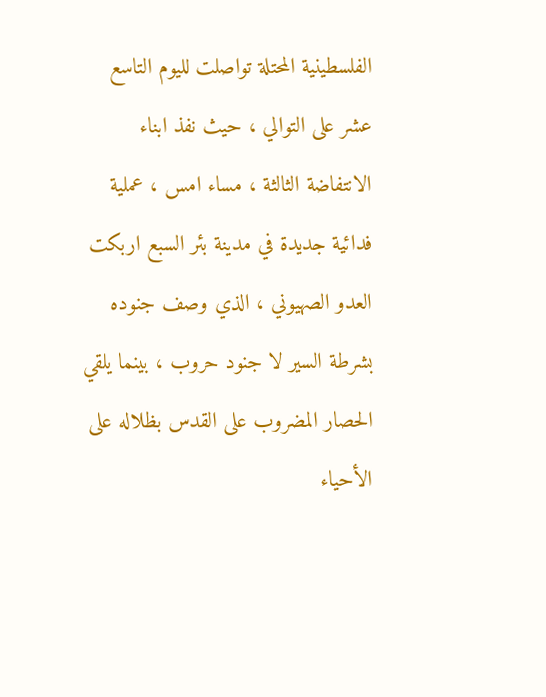الفلسطينية المحتلة تواصلت لليوم التاسع عشر على التوالي ، حيث نفذ ابناء الانتفاضة الثالثة ، مساء امس ، عملية فدائية جديدة في مدينة بئر السبع اربكت العدو الصهيوني ، الذي وصف جنوده بشرطة السير لا جنود حروب ، بينما يلقي الحصار المضروب على القدس بظلاله على الأحياء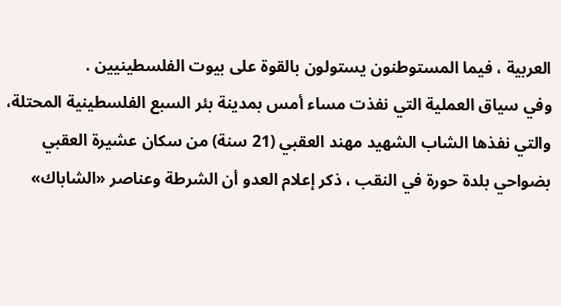العربية ، فيما المستوطنون يستولون بالقوة على بيوت الفلسطينيين .
وفي سياق العملية التي نفذت مساء أمس بمدينة بئر السبع الفلسطينية المحتلة، والتي نفذها الشاب الشهيد مهند العقبي (21 سنة) من سكان عشيرة العقبي بضواحي بلدة حورة في النقب ، ذكر إعلام العدو أن الشرطة وعناصر «الشاباك»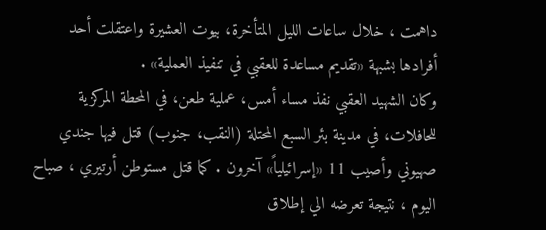داهمت ، خلال ساعات الليل المتأخرة، بيوت العشيرة واعتقلت أحد أفرادها بشبهة «تقديم مساعدة للعقبي في تنفيذ العملية» .
وكان الشهيد العقبي نفذ مساء أمس، عملية طعن، في المحطة المركزية للحافلات، في مدينة بئر السبع المحتلة (النقب، جنوب) قتل فيها جندي صهيوني وأصيب 11 «إسرائيلياً» آخرون . كما قتل مستوطن أرتيري ، صباح اليوم ، نتيجة تعرضه الي إطلاق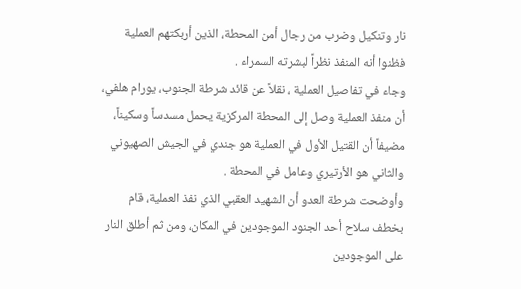نار وتنكيل وضرب من رجال أمن المحطة، الذين أربكتهم العملية فظنوا أنه المنفذ نظراً لبشرته السمراء .
وجاء في تفاصيل العملية ، نقلاً عن قائد شرطة الجنوب، يورام هلفي، أن منفذ العملية وصل إلى المحطة المركزية يحمل مسدساً وسكيناً، مضيفاً أن القتيل الأول في العملية هو جندي في الجيش الصهيوني والثاني هو الأرتيري وعامل في المحطة .
وأوضحت شرطة العدو أن الشهيد العقبي الذي نفذ العملية، قام بخطف سلاح أحد الجنود الموجودين في المكان، ومن ثم أطلق النار على الموجودين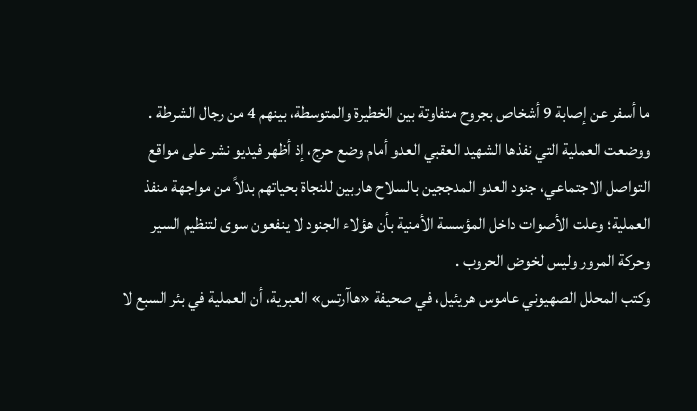ما أسفر عن إصابة 9 أشخاص بجروح متفاوتة بين الخطيرة والمتوسطة، بينهم 4 من رجال الشرطة .
ووضعت العملية التي نفذها الشهيد العقبي العدو أمام وضع حرج، إذ أظهر فيديو نشر على مواقع التواصل الاجتماعي، جنود العدو المدججين بالسلاح هاربين للنجاة بحياتهم بدلاً من مواجهة منفذ العملية؛ وعلت الأصوات داخل المؤسسة الأمنية بأن هؤلاء الجنود لا ينفعون سوى لتنظيم السير وحركة المرور وليس لخوض الحروب .
وكتب المحلل الصهيوني عاموس هريئيل، في صحيفة «هاآرتس» العبرية، أن العملية في بئر السبع لا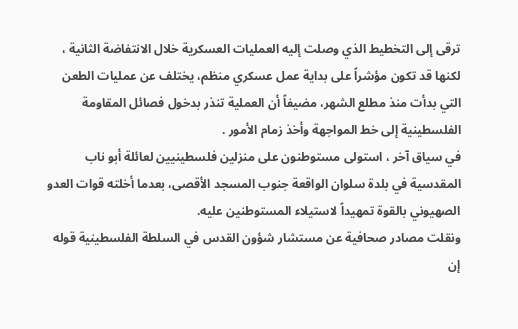ترقى إلى التخطيط الذي وصلت إليه العمليات العسكرية خلال الانتفاضة الثانية ، لكنها قد تكون مؤشراً على بداية عمل عسكري منظم، يختلف عن عمليات الطعن التي بدأت منذ مطلع الشهر، مضيفاً أن العملية تنذر بدخول فصائل المقاومة الفلسطينية إلى خط المواجهة وأخذ زمام الأمور .
في سياق آخر ، استولى مستوطنون على منزلين فلسطينيين لعائلة أبو ناب المقدسية في بلدة سلوان الواقعة جنوب المسجد الأقصى، بعدما أخلته قوات العدو الصهيوني بالقوة تمهيداً لاستيلاء المستوطنين عليه.
ونقلت مصادر صحافية عن مستشار شؤون القدس في السلطة الفلسطينية قوله إن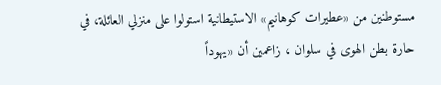مستوطنين من «عطيرات كوهانيم» الاستيطانية استولوا على منزلي العائلة، في حارة بطن الهوى في سلوان ، زاعمين أن «يهوداً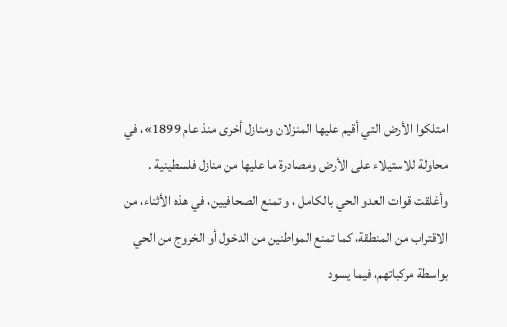امتلكوا الأرض التي أقيم عليها المنزلان ومنازل أخرى منذ عام 1899»، في محاولة للاستيلاء على الأرض ومصادرة ما عليها من منازل فلسطينية .
وأغلقت قوات العدو الحي بالكامل ، و تمنع الصحافيين، في هذه الأثناء، من الاقتراب من المنطقة، كما تمنع المواطنين من الدخول أو الخروج من الحي بواسطة مركباتهم، فيما يسود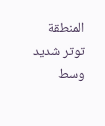المنطقة توتر شديد وسط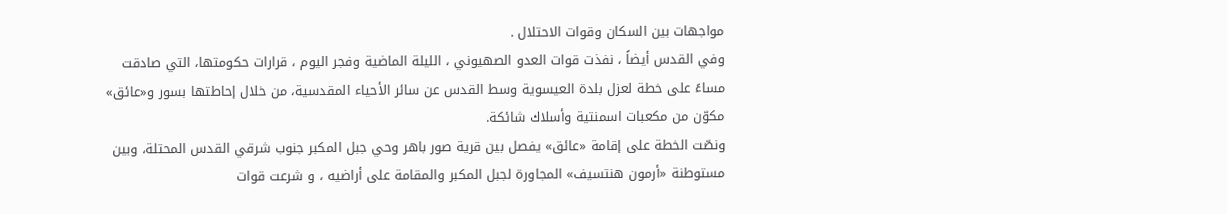مواجهات بين السكان وقوات الاحتلال .
وفي القدس أيضاً ، نفذت قوات العدو الصهيوني ، الليلة الماضية وفجر اليوم ، قرارات حكومتها، التي صادقت مساءً على خطة لعزل بلدة العيسوية وسط القدس عن سائر الأحياء المقدسية، من خلال إحاطتها بسور و«عائق» مكوّن من مكعبات اسمنتية وأسلاك شائكة.
ونصّت الخطة على إقامة «عائق» يفصل بين قرية صور باهر وحي جبل المكبر جنوب شرقي القدس المحتلة، وبين مستوطنة «أرمون هنتسيف» المجاورة لجبل المكبر والمقامة على أراضيه ، و شرعت قوات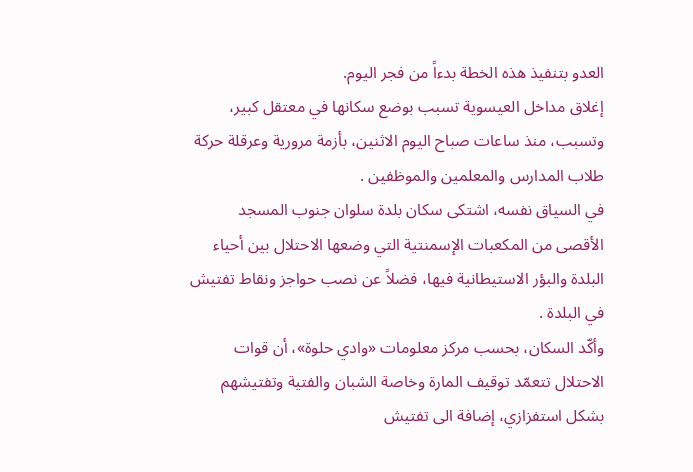العدو بتنفيذ هذه الخطة بدءاً من فجر اليوم.
إغلاق مداخل العيسوية تسبب بوضع سكانها في معتقل كبير، وتسبب، منذ ساعات صباح اليوم الاثنين، بأزمة مرورية وعرقلة حركة طلاب المدارس والمعلمين والموظفين .
في السياق نفسه، اشتكى سكان بلدة سلوان جنوب المسجد الأقصى من المكعبات الإسمنتية التي وضعها الاحتلال بين أحياء البلدة والبؤر الاستيطانية فيها، فضلاً عن نصب حواجز ونقاط تفتيش في البلدة .
وأكّد السكان، بحسب مركز معلومات «وادي حلوة»، أن قوات الاحتلال تتعمّد توقيف المارة وخاصة الشبان والفتية وتفتيشهم بشكل استفزازي، إضافة الى تفتيش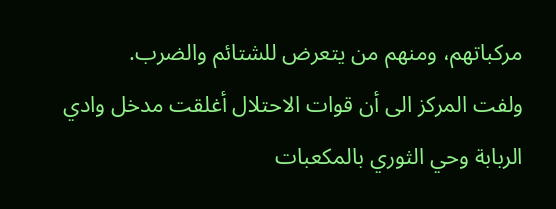مركباتهم، ومنهم من يتعرض للشتائم والضرب.
ولفت المركز الى أن قوات الاحتلال أغلقت مدخل وادي الربابة وحي الثوري بالمكعبات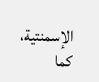الإسمنتية، كما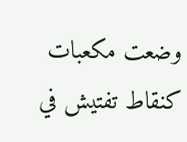وضعت مكعبات كنقاط تفتيش في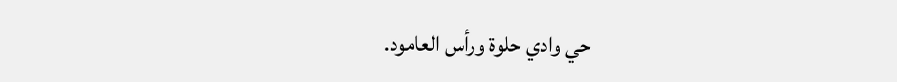حي وادي حلوة ورأس العامود.